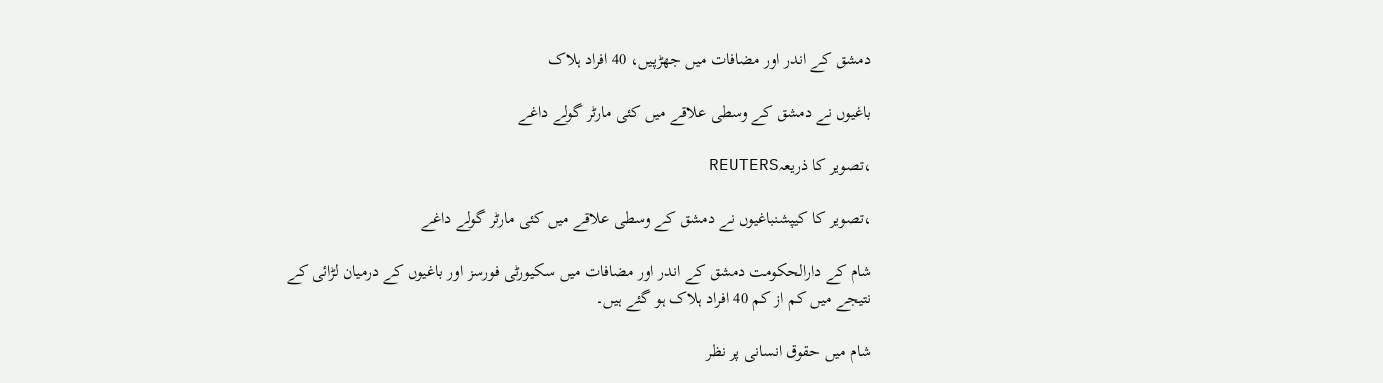دمشق کے اندر اور مضافات میں جھڑپیں، 40 افراد ہلاک

باغیوں نے دمشق کے وسطی علاقے میں کئی مارٹر گولے داغے

،تصویر کا ذریعہREUTERS

،تصویر کا کیپشنباغیوں نے دمشق کے وسطی علاقے میں کئی مارٹر گولے داغے

شام کے دارالحکومت دمشق کے اندر اور مضافات میں سکیورٹی فورسز اور باغیوں کے درمیان لڑائی کے نتیجے میں کم از کم 40 افراد ہلاک ہو گئے ہیں۔

شام میں حقوق انسانی پر نظر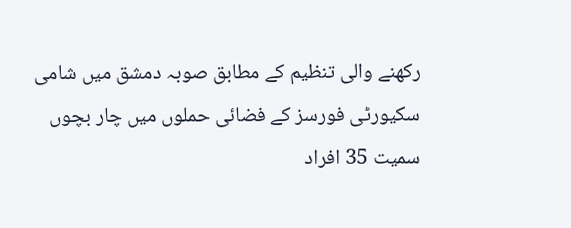رکھنے والی تنظیم کے مطابق صوبہ دمشق میں شامی سکیورٹی فورسز کے فضائی حملوں میں چار بچوں سمیت 35 افراد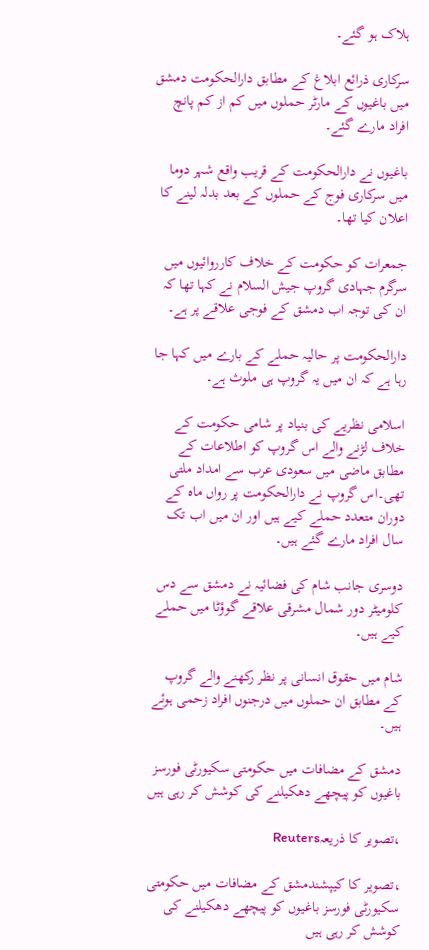ہلاک ہو گئے۔

سرکاری ذرائع ابلاغ کے مطابق دارالحکومت دمشق میں باغیوں کے مارٹر حملوں میں کم از کم پانچ افراد مارے گئے۔

باغیوں نے دارالحکومت کے قریب واقع شہر دوما میں سرکاری فوج کے حملوں کے بعد بدلہ لینے کا اعلان کیا تھا۔

جمعرات کو حکومت کے خلاف کارروائیوں میں سرگرم جہادی گروپ جیش السلام نے کہا تھا کہ ان کی توجہ اب دمشق کے فوجی علاقے پر ہے۔

دارالحکومت پر حالیہ حملے کے بارے میں کہا جا رہا ہے کہ ان میں یہ گروپ ہی ملوث ہے۔

اسلامی نظریے کی بنیاد پر شامی حکومت کے خلاف لڑنے والے اس گروپ کو اطلاعات کے مطابق ماضی میں سعودی عرب سے امداد ملتی تھی۔اس گروپ نے دارالحکومت پر رواں ماہ کے دوران متعدد حملے کیے ہیں اور ان میں اب تک سال افراد مارے گئے ہیں۔

دوسری جانب شام کی فضائیہ نے دمشق سے دس کلومیٹر دور شمال مشرقی علاقے گوؤٹا میں حملے کیے ہیں۔

شام میں حقوق انسانی پر نظر رکھنے والے گروپ کے مطابق ان حملوں میں درجنوں افراد زحمی ہوئے ہیں۔

دمشق کے مضافات میں حکومتی سکیورٹی فورسز باغیوں کو پیچھے دھکیلنے کی کوشش کر رہی ہیں

،تصویر کا ذریعہReuters

،تصویر کا کیپشندمشق کے مضافات میں حکومتی سکیورٹی فورسز باغیوں کو پیچھے دھکیلنے کی کوشش کر رہی ہیں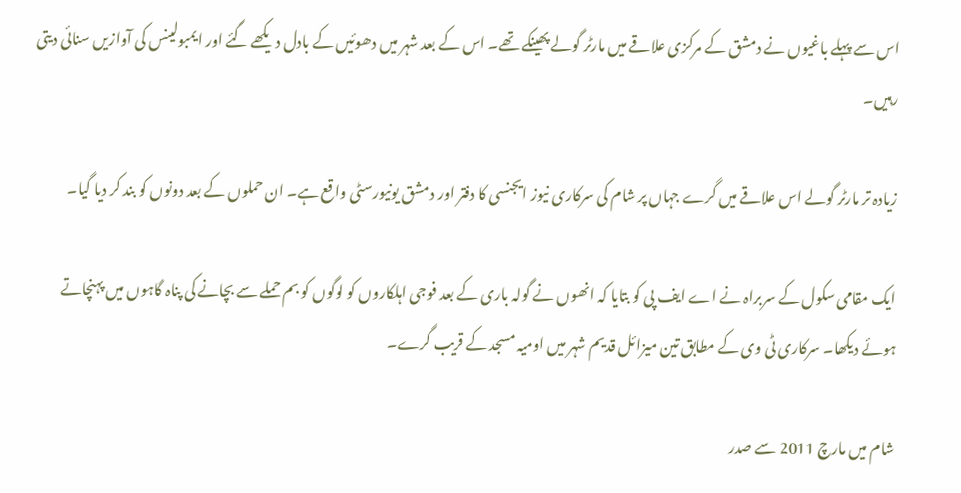اس سے پہلے باغیوں نے دمشق کے مرکزی علاقے میں مارٹر گولے پھینکے تھے۔ اس کے بعد شہر میں دھوئیں کے بادل دیکھے گئے اور ایمبولینس کی آوازیں سنائی دیتی رہیں۔

زیادہ تر مارٹر گولے اس علاقے میں گرے جہاں پر شام کی سرکاری نیوز ایجنسی کا دفتر اور دمشق یونیورسٹی واقع ہے۔ ان حملوں کے بعد دونوں کو بند کر دیا گیا۔

ایک مقامی سکول کے سربراہ نے اے ایف پی کو بتایا کہ انھوں نے گولہ باری کے بعد فوجی اہلکاروں کو لوگوں کو بم حملے سے بچانے کی پناہ گاہوں میں پہنچاتے ہوئے دیکھا۔ سرکاری ٹی وی کے مطابق تین میزائل قدیم شہر میں اومیہ مسجد کے قریب گرے۔

شام میں مارچ 2011 سے صدر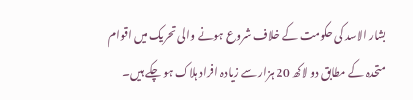بشار الاسد کی حکومت کے خلاف شروع ہونے والی تحریک میں اقوام متحدہ کے مطابق دو لاکھ 20 ہزار سے زیادہ افراد ہلاک ہو چکے ہیں۔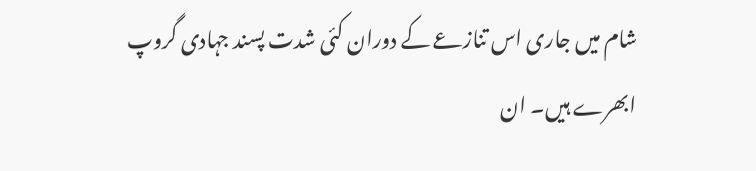شام میں جاری اس تنازعے کے دوران کئی شدت پسند جہادی گروپ ابھرے ہیں۔ ان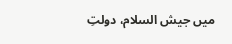میں جیش السلام، دولتِ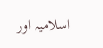اسلامیہ اور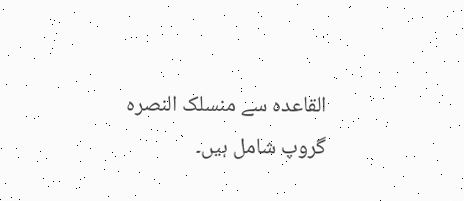القاعدہ سے منسلک النصرہ گروپ شامل ہیں۔